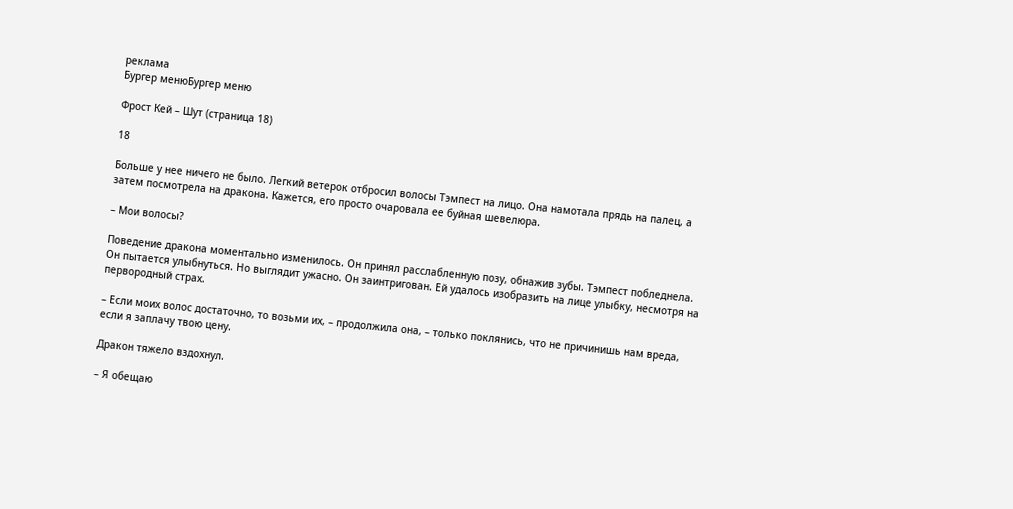реклама
Бургер менюБургер меню

Фрост Кей – Шут (страница 18)

18

Больше у нее ничего не было. Легкий ветерок отбросил волосы Тэмпест на лицо. Она намотала прядь на палец, а затем посмотрела на дракона. Кажется, его просто очаровала ее буйная шевелюра.

– Мои волосы?

Поведение дракона моментально изменилось. Он принял расслабленную позу, обнажив зубы. Тэмпест побледнела. Он пытается улыбнуться. Но выглядит ужасно. Он заинтригован. Ей удалось изобразить на лице улыбку, несмотря на первородный страх.

– Если моих волос достаточно, то возьми их, – продолжила она, – только поклянись, что не причинишь нам вреда, если я заплачу твою цену.

Дракон тяжело вздохнул.

– Я обещаю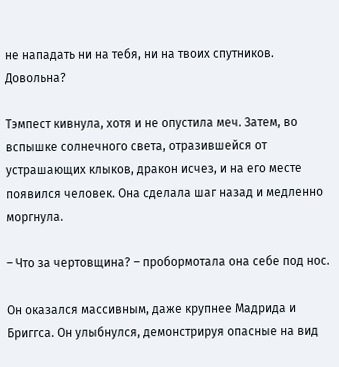не нападать ни на тебя, ни на твоих спутников. Довольна?

Тэмпест кивнула, хотя и не опустила меч. Затем, во вспышке солнечного света, отразившейся от устрашающих клыков, дракон исчез, и на его месте появился человек. Она сделала шаг назад и медленно моргнула.

– Что за чертовщина? – пробормотала она себе под нос.

Он оказался массивным, даже крупнее Мадрида и Бриггса. Он улыбнулся, демонстрируя опасные на вид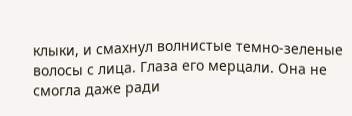клыки, и смахнул волнистые темно-зеленые волосы с лица. Глаза его мерцали. Она не смогла даже ради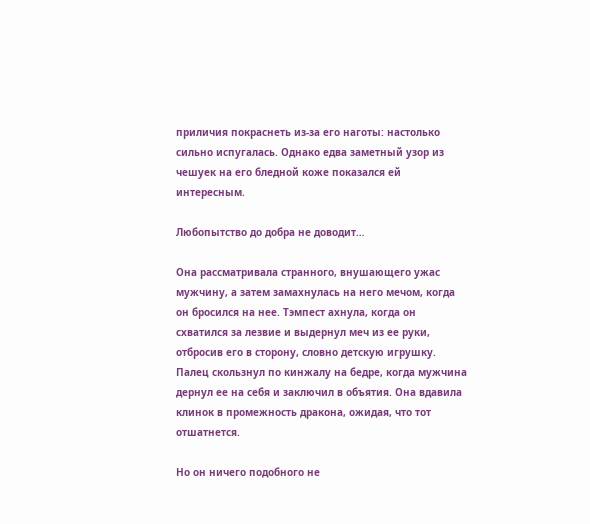приличия покраснеть из-за его наготы: настолько сильно испугалась. Однако едва заметный узор из чешуек на его бледной коже показался ей интересным.

Любопытство до добра не доводит…

Она рассматривала странного, внушающего ужас мужчину, а затем замахнулась на него мечом, когда он бросился на нее. Тэмпест ахнула, когда он схватился за лезвие и выдернул меч из ее руки, отбросив его в сторону, словно детскую игрушку. Палец скользнул по кинжалу на бедре, когда мужчина дернул ее на себя и заключил в объятия. Она вдавила клинок в промежность дракона, ожидая, что тот отшатнется.

Но он ничего подобного не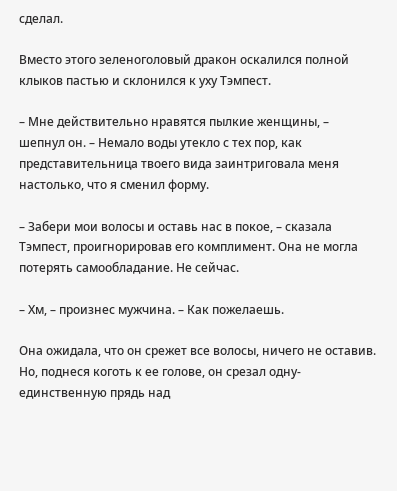сделал.

Вместо этого зеленоголовый дракон оскалился полной клыков пастью и склонился к уху Тэмпест.

– Мне действительно нравятся пылкие женщины, – шепнул он. – Немало воды утекло с тех пор, как представительница твоего вида заинтриговала меня настолько, что я сменил форму.

– Забери мои волосы и оставь нас в покое, – сказала Тэмпест, проигнорировав его комплимент. Она не могла потерять самообладание. Не сейчас.

– Хм, – произнес мужчина. – Как пожелаешь.

Она ожидала, что он срежет все волосы, ничего не оставив. Но, поднеся коготь к ее голове, он срезал одну-единственную прядь над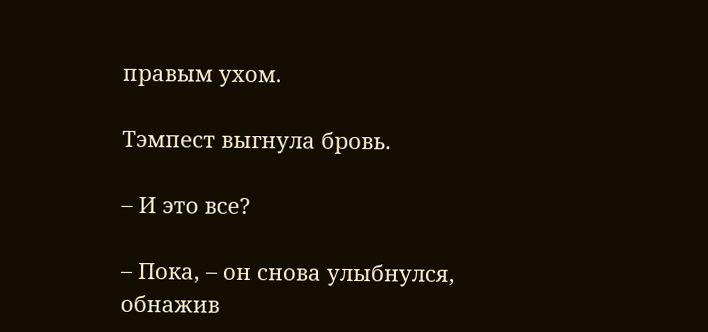правым ухом.

Тэмпест выгнула бровь.

– И это все?

– Пока, – он снова улыбнулся, обнажив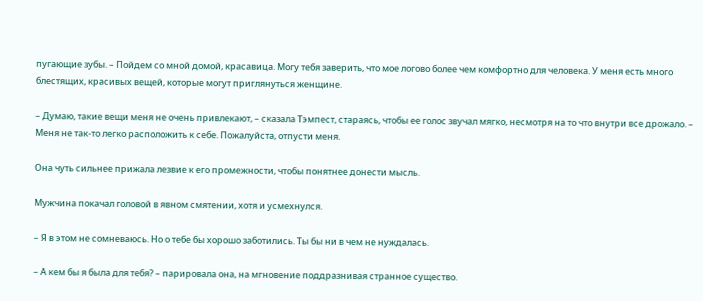пугающие зубы. – Пойдем со мной домой, красавица. Могу тебя заверить, что мое логово более чем комфортно для человека. У меня есть много блестящих, красивых вещей, которые могут приглянуться женщине.

– Думаю, такие вещи меня не очень привлекают, – сказала Тэмпест, стараясь, чтобы ее голос звучал мягко, несмотря на то что внутри все дрожало. – Меня не так-то легко расположить к себе. Пожалуйста, отпусти меня.

Она чуть сильнее прижала лезвие к его промежности, чтобы понятнее донести мысль.

Мужчина покачал головой в явном смятении, хотя и усмехнулся.

– Я в этом не сомневаюсь. Но о тебе бы хорошо заботились. Ты бы ни в чем не нуждалась.

– А кем бы я была для тебя? – парировала она, на мгновение поддразнивая странное существо.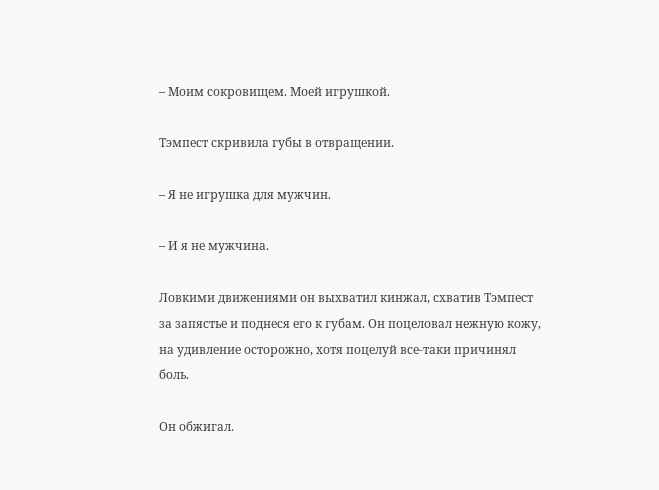– Моим сокровищем. Моей игрушкой.

Тэмпест скривила губы в отвращении.

– Я не игрушка для мужчин.

– И я не мужчина.

Ловкими движениями он выхватил кинжал, схватив Тэмпест за запястье и поднеся его к губам. Он поцеловал нежную кожу, на удивление осторожно, хотя поцелуй все-таки причинял боль.

Он обжигал.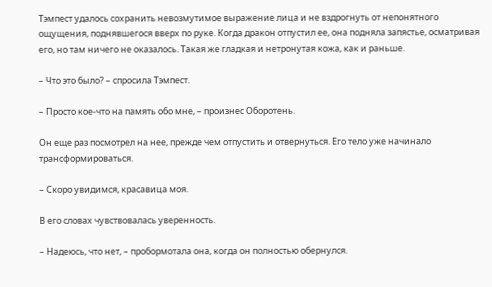Тэмпест удалось сохранить невозмутимое выражение лица и не вздрогнуть от непонятного ощущения, поднявшегося вверх по руке. Когда дракон отпустил ее, она подняла запястье, осматривая его, но там ничего не оказалось. Такая же гладкая и нетронутая кожа, как и раньше.

– Что это было? – спросила Тэмпест.

– Просто кое-что на память обо мне, – произнес Оборотень.

Он еще раз посмотрел на нее, прежде чем отпустить и отвернуться. Его тело уже начинало трансформироваться.

– Скоро увидимся, красавица моя.

В его словах чувствовалась уверенность.

– Надеюсь, что нет, – пробормотала она, когда он полностью обернулся.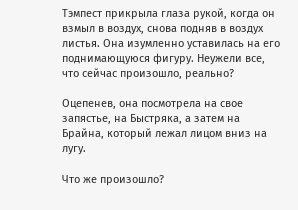Тэмпест прикрыла глаза рукой, когда он взмыл в воздух, снова подняв в воздух листья. Она изумленно уставилась на его поднимающуюся фигуру. Неужели все, что сейчас произошло, реально?

Оцепенев, она посмотрела на свое запястье, на Быстряка, а затем на Брайна, который лежал лицом вниз на лугу.

Что же произошло?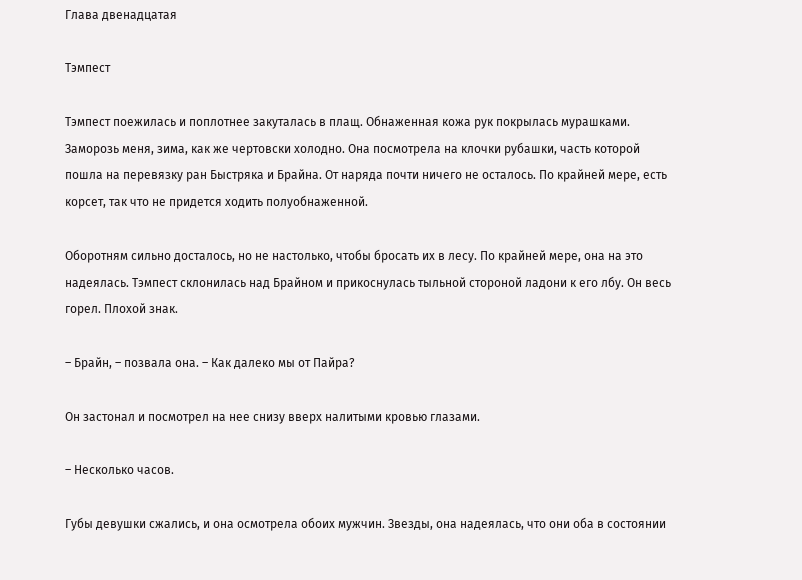Глава двенадцатая

Тэмпест

Тэмпест поежилась и поплотнее закуталась в плащ. Обнаженная кожа рук покрылась мурашками. Заморозь меня, зима, как же чертовски холодно. Она посмотрела на клочки рубашки, часть которой пошла на перевязку ран Быстряка и Брайна. От наряда почти ничего не осталось. По крайней мере, есть корсет, так что не придется ходить полуобнаженной.

Оборотням сильно досталось, но не настолько, чтобы бросать их в лесу. По крайней мере, она на это надеялась. Тэмпест склонилась над Брайном и прикоснулась тыльной стороной ладони к его лбу. Он весь горел. Плохой знак.

– Брайн, – позвала она. – Как далеко мы от Пайра?

Он застонал и посмотрел на нее снизу вверх налитыми кровью глазами.

– Несколько часов.

Губы девушки сжались, и она осмотрела обоих мужчин. Звезды, она надеялась, что они оба в состоянии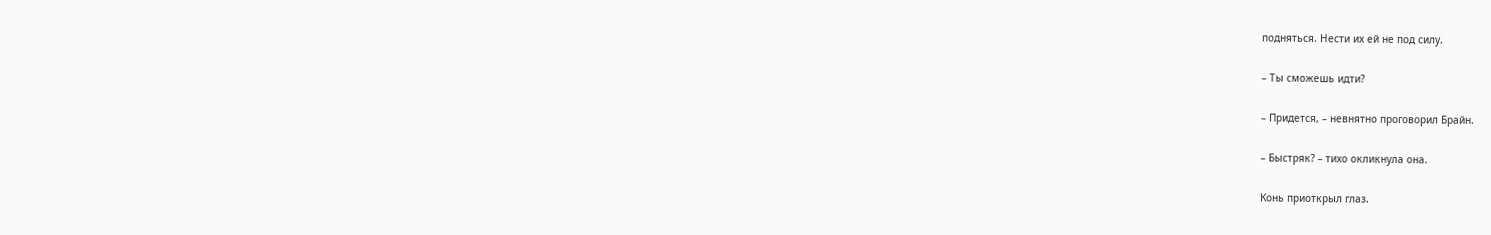подняться. Нести их ей не под силу.

– Ты сможешь идти?

– Придется, – невнятно проговорил Брайн.

– Быстряк? – тихо окликнула она.

Конь приоткрыл глаз.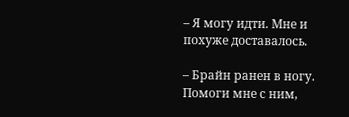– Я могу идти. Мне и похуже доставалось.

– Брайн ранен в ногу. Помоги мне с ним,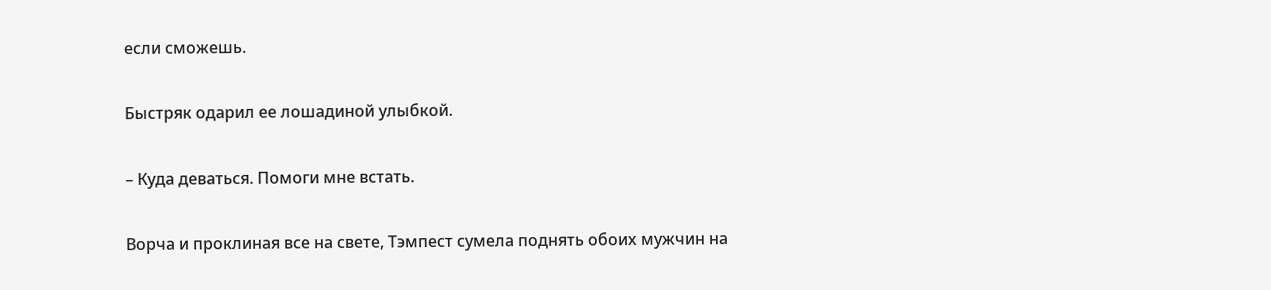если сможешь.

Быстряк одарил ее лошадиной улыбкой.

– Куда деваться. Помоги мне встать.

Ворча и проклиная все на свете, Тэмпест сумела поднять обоих мужчин на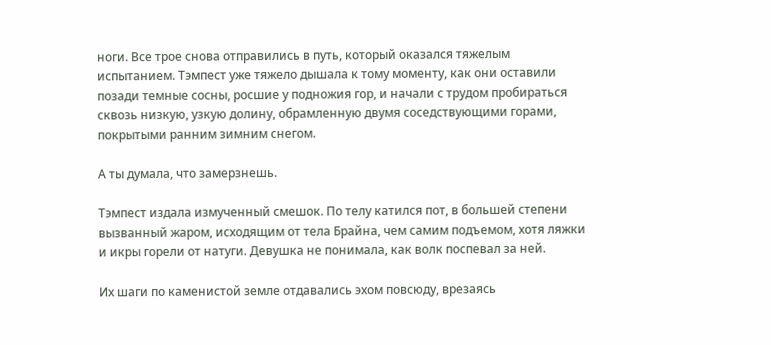ноги. Все трое снова отправились в путь, который оказался тяжелым испытанием. Тэмпест уже тяжело дышала к тому моменту, как они оставили позади темные сосны, росшие у подножия гор, и начали с трудом пробираться сквозь низкую, узкую долину, обрамленную двумя соседствующими горами, покрытыми ранним зимним снегом.

А ты думала, что замерзнешь.

Тэмпест издала измученный смешок. По телу катился пот, в большей степени вызванный жаром, исходящим от тела Брайна, чем самим подъемом, хотя ляжки и икры горели от натуги. Девушка не понимала, как волк поспевал за ней.

Их шаги по каменистой земле отдавались эхом повсюду, врезаясь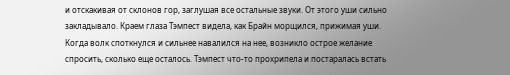и отскакивая от склонов гор, заглушая все остальные звуки. От этого уши сильно закладывало. Краем глаза Тэмпест видела, как Брайн морщился, прижимая уши. Когда волк споткнулся и сильнее навалился на нее, возникло острое желание спросить, сколько еще осталось. Тэмпест что-то прохрипела и постаралась встать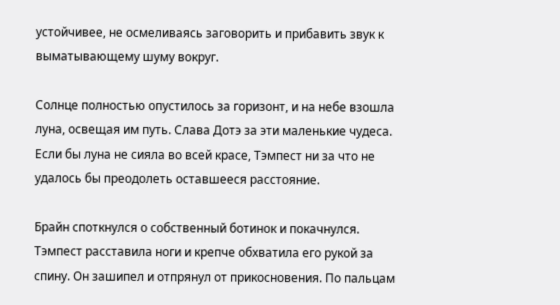устойчивее, не осмеливаясь заговорить и прибавить звук к выматывающему шуму вокруг.

Солнце полностью опустилось за горизонт, и на небе взошла луна, освещая им путь. Слава Дотэ за эти маленькие чудеса. Если бы луна не сияла во всей красе, Тэмпест ни за что не удалось бы преодолеть оставшееся расстояние.

Брайн споткнулся о собственный ботинок и покачнулся. Тэмпест расставила ноги и крепче обхватила его рукой за спину. Он зашипел и отпрянул от прикосновения. По пальцам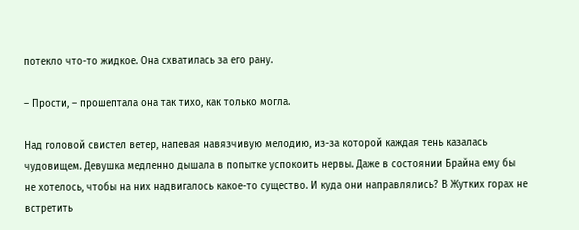потекло что-то жидкое. Она схватилась за его рану.

– Прости, – прошептала она так тихо, как только могла.

Над головой свистел ветер, напевая навязчивую мелодию, из-за которой каждая тень казалась чудовищем. Девушка медленно дышала в попытке успокоить нервы. Даже в состоянии Брайна ему бы не хотелось, чтобы на них надвигалось какое-то существо. И куда они направлялись? В Жутких горах не встретить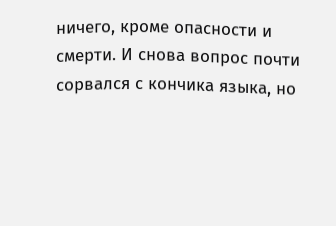ничего, кроме опасности и смерти. И снова вопрос почти сорвался с кончика языка, но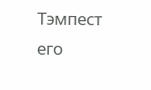Тэмпест его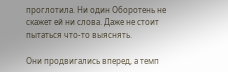проглотила. Ни один Оборотень не скажет ей ни слова. Даже не стоит пытаться что-то выяснять.

Они продвигались вперед, а темп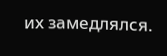их замедлялся.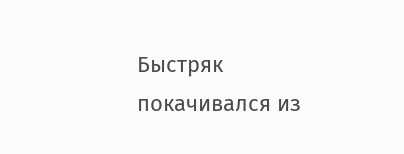Быстряк покачивался из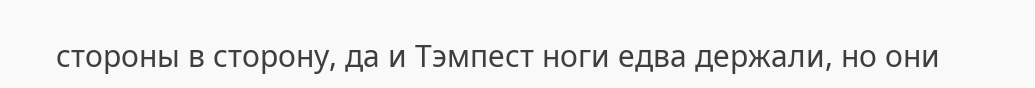стороны в сторону, да и Тэмпест ноги едва держали, но они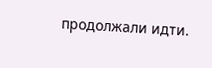продолжали идти.